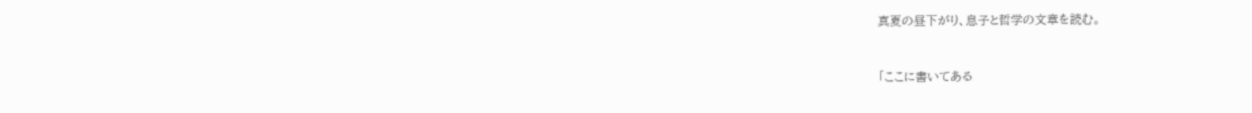真夏の昼下がり、息子と哲学の文章を読む。


「ここに書いてある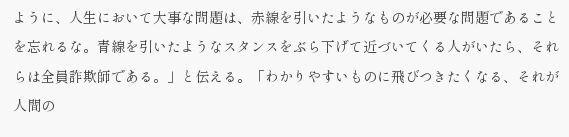ように、人生において大事な問題は、赤線を引いたようなものが必要な問題であることを忘れるな。青線を引いたようなスタンスをぶら下げて近づいてくる人がいたら、それらは全員詐欺師である。」と伝える。「わかりやすいものに飛びつきたくなる、それが人間の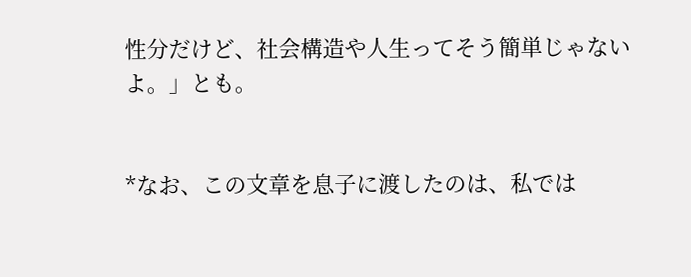性分だけど、社会構造や人生ってそう簡単じゃないよ。」とも。


*なお、この文章を息子に渡したのは、私では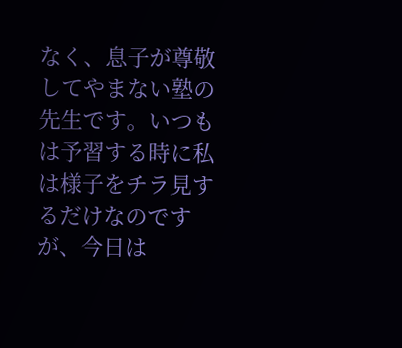なく、息子が尊敬してやまない塾の先生です。いつもは予習する時に私は様子をチラ見するだけなのですが、今日は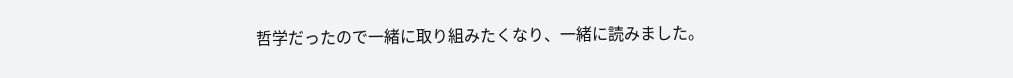哲学だったので一緒に取り組みたくなり、一緒に読みました。